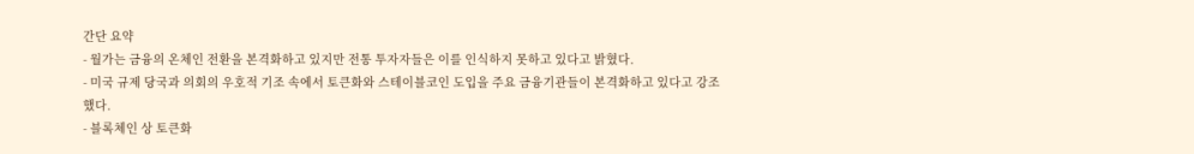간단 요약
- 월가는 금융의 온체인 전환을 본격화하고 있지만 전통 투자자들은 이를 인식하지 못하고 있다고 밝혔다.
- 미국 규제 당국과 의회의 우호적 기조 속에서 토큰화와 스테이블코인 도입을 주요 금융기관들이 본격화하고 있다고 강조했다.
- 블록체인 상 토큰화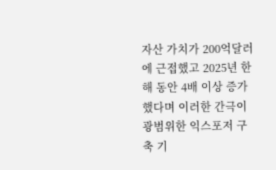자산 가치가 200억달러에 근접했고 2025년 한 해 동안 4배 이상 증가했다며 이러한 간극이 광범위한 익스포저 구축 기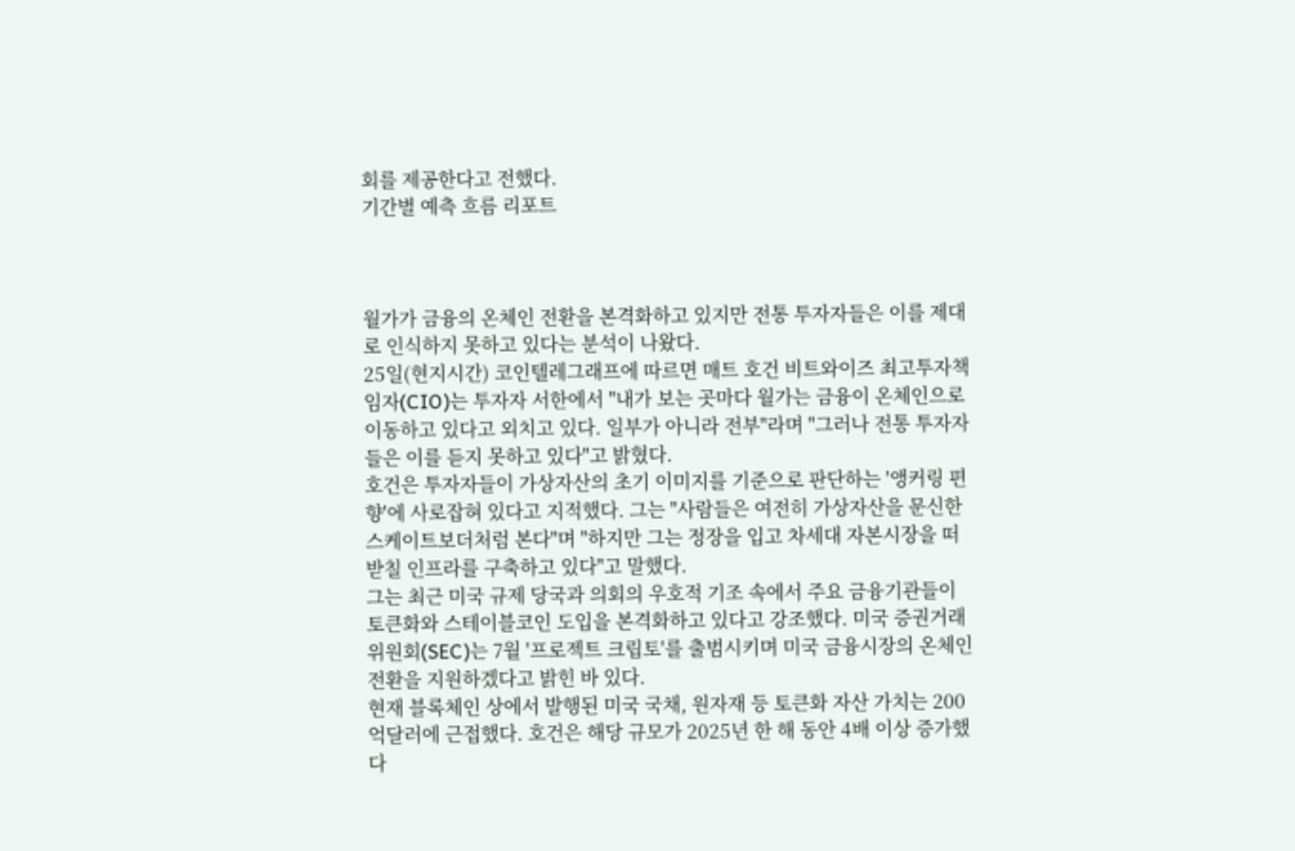회를 제공한다고 전했다.
기간별 예측 흐름 리포트



월가가 금융의 온체인 전환을 본격화하고 있지만 전통 투자자들은 이를 제대로 인식하지 못하고 있다는 분석이 나왔다.
25일(현지시간) 코인텔레그래프에 따르면 매트 호건 비트와이즈 최고투자책임자(CIO)는 투자자 서한에서 "내가 보는 곳마다 월가는 금융이 온체인으로 이동하고 있다고 외치고 있다. 일부가 아니라 전부"라며 "그러나 전통 투자자들은 이를 듣지 못하고 있다"고 밝혔다.
호건은 투자자들이 가상자산의 초기 이미지를 기준으로 판단하는 '앵커링 편향'에 사로잡혀 있다고 지적했다. 그는 "사람들은 여전히 가상자산을 문신한 스케이트보더처럼 본다"며 "하지만 그는 정장을 입고 차세대 자본시장을 떠받칠 인프라를 구축하고 있다"고 말했다.
그는 최근 미국 규제 당국과 의회의 우호적 기조 속에서 주요 금융기관들이 토큰화와 스테이블코인 도입을 본격화하고 있다고 강조했다. 미국 증권거래위원회(SEC)는 7월 '프로젝트 크립토'를 출범시키며 미국 금융시장의 온체인 전환을 지원하겠다고 밝힌 바 있다.
현재 블록체인 상에서 발행된 미국 국채, 원자재 등 토큰화 자산 가치는 200억달러에 근접했다. 호건은 해당 규모가 2025년 한 해 동안 4배 이상 증가했다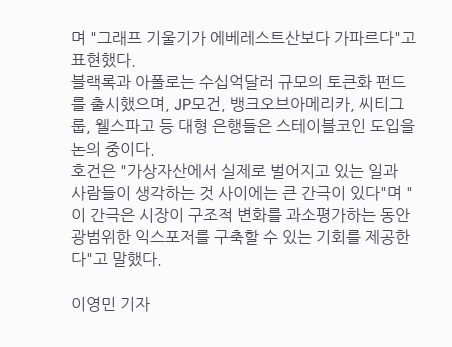며 "그래프 기울기가 에베레스트산보다 가파르다"고 표현했다.
블랙록과 아폴로는 수십억달러 규모의 토큰화 펀드를 출시했으며, JP모건, 뱅크오브아메리카, 씨티그룹, 웰스파고 등 대형 은행들은 스테이블코인 도입을 논의 중이다.
호건은 "가상자산에서 실제로 벌어지고 있는 일과 사람들이 생각하는 것 사이에는 큰 간극이 있다"며 "이 간극은 시장이 구조적 변화를 과소평가하는 동안 광범위한 익스포저를 구축할 수 있는 기회를 제공한다"고 말했다.

이영민 기자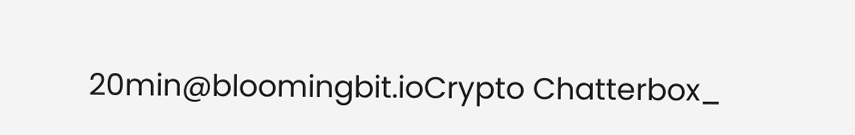20min@bloomingbit.ioCrypto Chatterbox_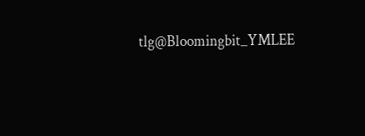tlg@Bloomingbit_YMLEE